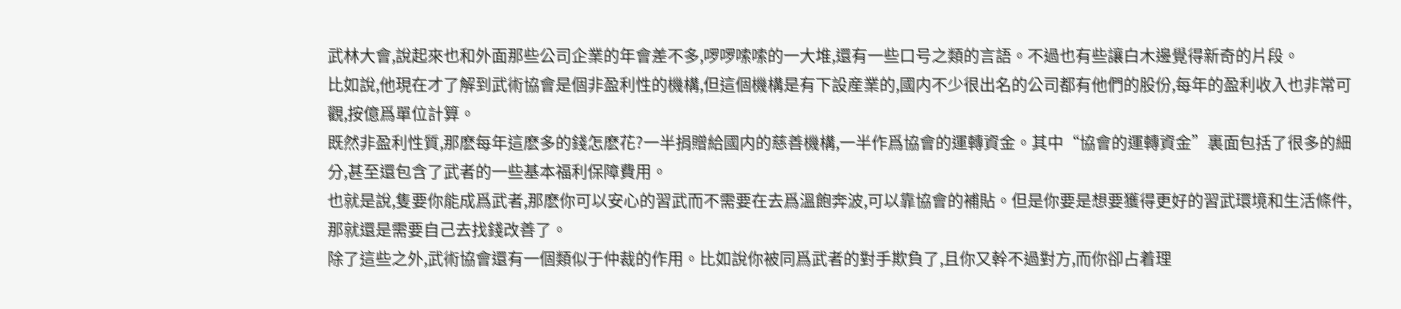武林大會,說起來也和外面那些公司企業的年會差不多,啰啰嗦嗦的一大堆,還有一些口号之類的言語。不過也有些讓白木邊覺得新奇的片段。
比如說,他現在才了解到武術協會是個非盈利性的機構,但這個機構是有下設産業的,國内不少很出名的公司都有他們的股份,每年的盈利收入也非常可觀,按億爲單位計算。
既然非盈利性質,那麽每年這麽多的錢怎麽花?一半捐贈給國内的慈善機構,一半作爲協會的運轉資金。其中“協會的運轉資金”裏面包括了很多的細分,甚至還包含了武者的一些基本福利保障費用。
也就是說,隻要你能成爲武者,那麽你可以安心的習武而不需要在去爲溫飽奔波,可以靠協會的補貼。但是你要是想要獲得更好的習武環境和生活條件,那就還是需要自己去找錢改善了。
除了這些之外,武術協會還有一個類似于仲裁的作用。比如說你被同爲武者的對手欺負了,且你又幹不過對方,而你卻占着理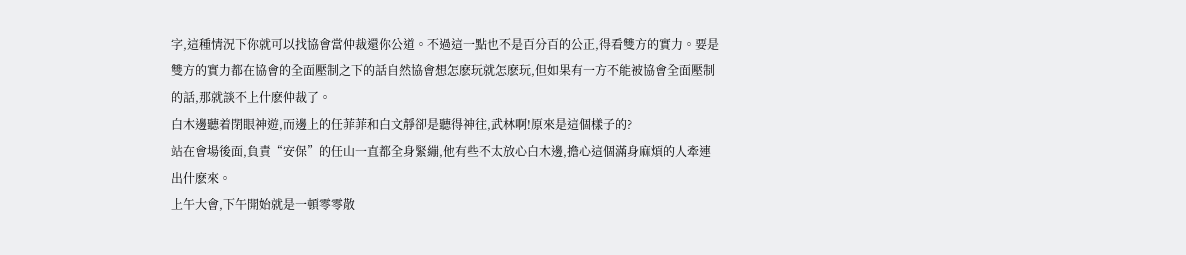字,這種情況下你就可以找協會當仲裁還你公道。不過這一點也不是百分百的公正,得看雙方的實力。要是雙方的實力都在協會的全面壓制之下的話自然協會想怎麽玩就怎麽玩,但如果有一方不能被協會全面壓制的話,那就談不上什麽仲裁了。
白木邊聽着閉眼神遊,而邊上的任菲菲和白文靜卻是聽得神往,武林啊!原來是這個樣子的?
站在會場後面,負責“安保”的任山一直都全身緊繃,他有些不太放心白木邊,擔心這個滿身麻煩的人牽連出什麽來。
上午大會,下午開始就是一頓零零散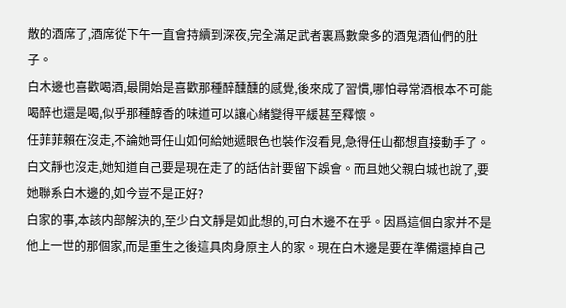散的酒席了,酒席從下午一直會持續到深夜,完全滿足武者裏爲數衆多的酒鬼酒仙們的肚子。
白木邊也喜歡喝酒,最開始是喜歡那種醉醺醺的感覺,後來成了習慣,哪怕尋常酒根本不可能喝醉也還是喝,似乎那種醇香的味道可以讓心緒變得平緩甚至釋懷。
任菲菲賴在沒走,不論她哥任山如何給她遞眼色也裝作沒看見,急得任山都想直接動手了。
白文靜也沒走,她知道自己要是現在走了的話估計要留下誤會。而且她父親白城也說了,要她聯系白木邊的,如今豈不是正好?
白家的事,本該内部解決的,至少白文靜是如此想的,可白木邊不在乎。因爲這個白家并不是他上一世的那個家,而是重生之後這具肉身原主人的家。現在白木邊是要在準備還掉自己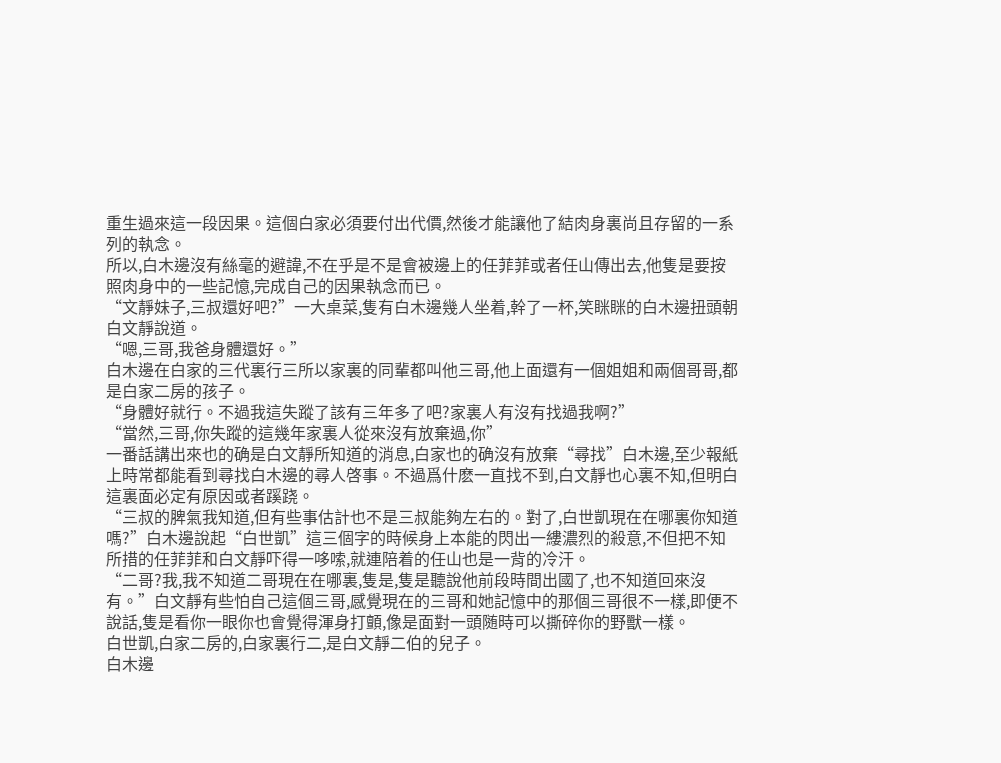重生過來這一段因果。這個白家必須要付出代價,然後才能讓他了結肉身裏尚且存留的一系列的執念。
所以,白木邊沒有絲毫的避諱,不在乎是不是會被邊上的任菲菲或者任山傳出去,他隻是要按照肉身中的一些記憶,完成自己的因果執念而已。
“文靜妹子,三叔還好吧?”一大桌菜,隻有白木邊幾人坐着,幹了一杯,笑眯眯的白木邊扭頭朝白文靜說道。
“嗯,三哥,我爸身體還好。”
白木邊在白家的三代裏行三所以家裏的同輩都叫他三哥,他上面還有一個姐姐和兩個哥哥,都是白家二房的孩子。
“身體好就行。不過我這失蹤了該有三年多了吧?家裏人有沒有找過我啊?”
“當然,三哥,你失蹤的這幾年家裏人從來沒有放棄過,你”
一番話講出來也的确是白文靜所知道的消息,白家也的确沒有放棄“尋找”白木邊,至少報紙上時常都能看到尋找白木邊的尋人啓事。不過爲什麽一直找不到,白文靜也心裏不知,但明白這裏面必定有原因或者蹊跷。
“三叔的脾氣我知道,但有些事估計也不是三叔能夠左右的。對了,白世凱現在在哪裏你知道嗎?”白木邊說起“白世凱”這三個字的時候身上本能的閃出一縷濃烈的殺意,不但把不知所措的任菲菲和白文靜吓得一哆嗦,就連陪着的任山也是一背的冷汗。
“二哥?我,我不知道二哥現在在哪裏,隻是,隻是聽說他前段時間出國了,也不知道回來沒有。”白文靜有些怕自己這個三哥,感覺現在的三哥和她記憶中的那個三哥很不一樣,即便不說話,隻是看你一眼你也會覺得渾身打顫,像是面對一頭随時可以撕碎你的野獸一樣。
白世凱,白家二房的,白家裏行二,是白文靜二伯的兒子。
白木邊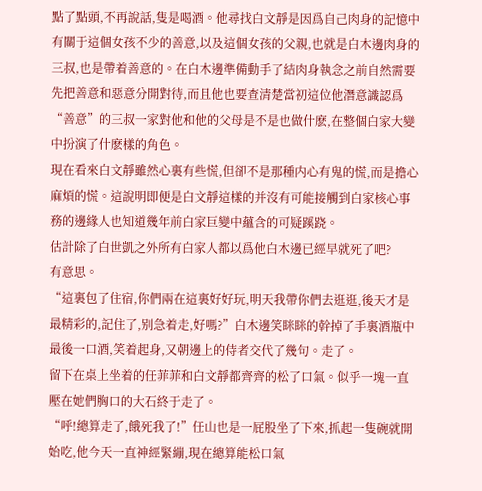點了點頭,不再說話,隻是喝酒。他尋找白文靜是因爲自己肉身的記憶中有關于這個女孩不少的善意,以及這個女孩的父親,也就是白木邊肉身的三叔,也是帶着善意的。在白木邊準備動手了結肉身執念之前自然需要先把善意和惡意分開對待,而且他也要查清楚當初這位他潛意識認爲“善意”的三叔一家對他和他的父母是不是也做什麽,在整個白家大變中扮演了什麽樣的角色。
現在看來白文靜雖然心裏有些慌,但卻不是那種内心有鬼的慌,而是擔心麻煩的慌。這說明即便是白文靜這樣的并沒有可能接觸到白家核心事務的邊緣人也知道幾年前白家巨變中蘊含的可疑蹊跷。
估計除了白世凱之外所有白家人都以爲他白木邊已經早就死了吧?
有意思。
“這裏包了住宿,你們兩在這裏好好玩,明天我帶你們去逛逛,後天才是最精彩的,記住了,别急着走,好嗎?”白木邊笑眯眯的幹掉了手裏酒瓶中最後一口酒,笑着起身,又朝邊上的侍者交代了幾句。走了。
留下在桌上坐着的任菲菲和白文靜都齊齊的松了口氣。似乎一塊一直壓在她們胸口的大石終于走了。
“呼!總算走了,餓死我了!”任山也是一屁股坐了下來,抓起一隻碗就開始吃,他今天一直神經緊繃,現在總算能松口氣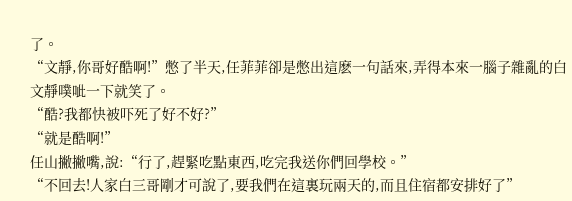了。
“文靜,你哥好酷啊!”憋了半天,任菲菲卻是憋出這麽一句話來,弄得本來一腦子雜亂的白文靜噗呲一下就笑了。
“酷?我都快被吓死了好不好?”
“就是酷啊!”
任山撇撇嘴,說:“行了,趕緊吃點東西,吃完我送你們回學校。”
“不回去!人家白三哥剛才可說了,要我們在這裏玩兩天的,而且住宿都安排好了”